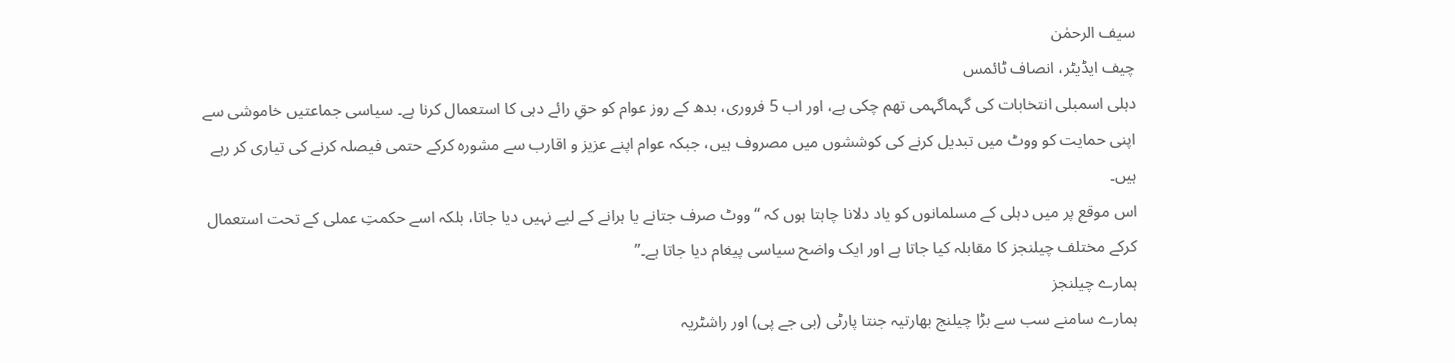سیف الرحمٰن
چیف ایڈیٹر، انصاف ٹائمس
دہلی اسمبلی انتخابات کی گہماگہمی تھم چکی ہے، اور اب 5 فروری، بدھ کے روز عوام کو حقِ رائے دہی کا استعمال کرنا ہے۔ سیاسی جماعتیں خاموشی سے اپنی حمایت کو ووٹ میں تبدیل کرنے کی کوششوں میں مصروف ہیں، جبکہ عوام اپنے عزیز و اقارب سے مشورہ کرکے حتمی فیصلہ کرنے کی تیاری کر رہے ہیں۔
اس موقع پر میں دہلی کے مسلمانوں کو یاد دلانا چاہتا ہوں کہ “ووٹ صرف جتانے یا ہرانے کے لیے نہیں دیا جاتا، بلکہ اسے حکمتِ عملی کے تحت استعمال کرکے مختلف چیلنجز کا مقابلہ کیا جاتا ہے اور ایک واضح سیاسی پیغام دیا جاتا ہے۔”
ہمارے چیلنجز
ہمارے سامنے سب سے بڑا چیلنج بھارتیہ جنتا پارٹی (بی جے پی) اور راشٹریہ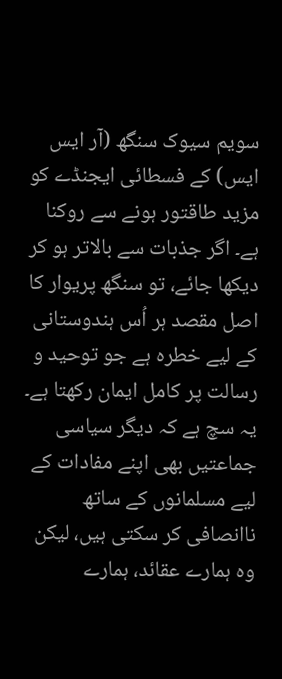سویم سیوک سنگھ (آر ایس ایس) کے فسطائی ایجنڈے کو مزید طاقتور ہونے سے روکنا ہے۔ اگر جذبات سے بالاتر ہو کر دیکھا جائے، تو سنگھ پریوار کا اصل مقصد ہر اُس ہندوستانی کے لیے خطرہ ہے جو توحید و رسالت پر کامل ایمان رکھتا ہے۔
یہ سچ ہے کہ دیگر سیاسی جماعتیں بھی اپنے مفادات کے لیے مسلمانوں کے ساتھ ناانصافی کر سکتی ہیں، لیکن وہ ہمارے عقائد، ہمارے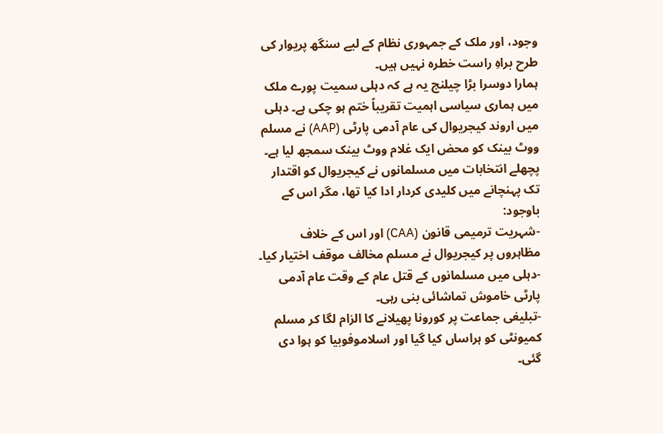وجود، اور ملک کے جمہوری نظام کے لیے سنگھ پریوار کی طرح براہِ راست خطرہ نہیں ہیں۔
ہمارا دوسرا بڑا چیلنج یہ ہے کہ دہلی سمیت پورے ملک میں ہماری سیاسی اہمیت تقریباً ختم ہو چکی ہے۔ دہلی میں اروند کیجریوال کی عام آدمی پارٹی (AAP) نے مسلم ووٹ بینک کو محض ایک غلام ووٹ بینک سمجھ لیا ہے۔ پچھلے انتخابات میں مسلمانوں نے کیجریوال کو اقتدار تک پہنچانے میں کلیدی کردار ادا کیا تھا، مگر اس کے باوجود:
-شہریت ترمیمی قانون (CAA) اور اس کے خلاف مظاہروں پر کیجریوال نے مسلم مخالف موقف اختیار کیا۔
-دہلی میں مسلمانوں کے قتل عام کے وقت عام آدمی پارٹی خاموش تماشائی بنی رہی۔
-تبلیغی جماعت پر کورونا پھیلانے کا الزام لگا کر مسلم کمیونٹی کو ہراساں کیا گیا اور اسلاموفوبیا کو ہوا دی گئی۔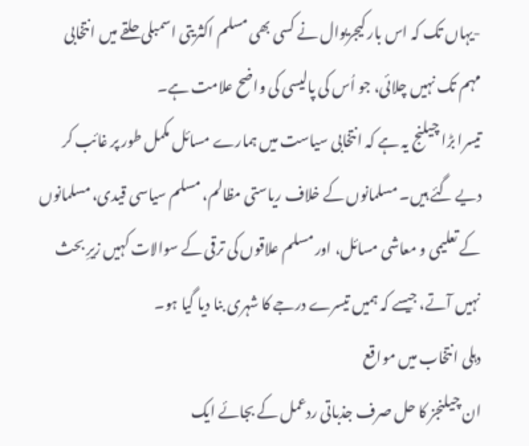-یہاں تک کہ اس بار کیجریوال نے کسی بھی مسلم اکثریتی اسمبلی حلقے میں انتخابی مہم تک نہیں چلائی، جو اُس کی پالیسی کی واضح علامت ہے۔
تیسرا بڑا چیلنج یہ ہے کہ انتخابی سیاست میں ہمارے مسائل مکمل طور پر غائب کر دیے گئے ہیں۔ مسلمانوں کے خلاف ریاستی مظالم، مسلم سیاسی قیدی، مسلمانوں کے تعلیمی و معاشی مسائل، اور مسلم علاقوں کی ترقی کے سوالات کہیں زیرِ بحث نہیں آتے، جیسے کہ ہمیں تیسرے درجے کا شہری بنا دیا گیا ہو۔
دہلی انتخاب میں مواقع
ان چیلنجز کا حل صرف جذباتی ردعمل کے بجائے ایک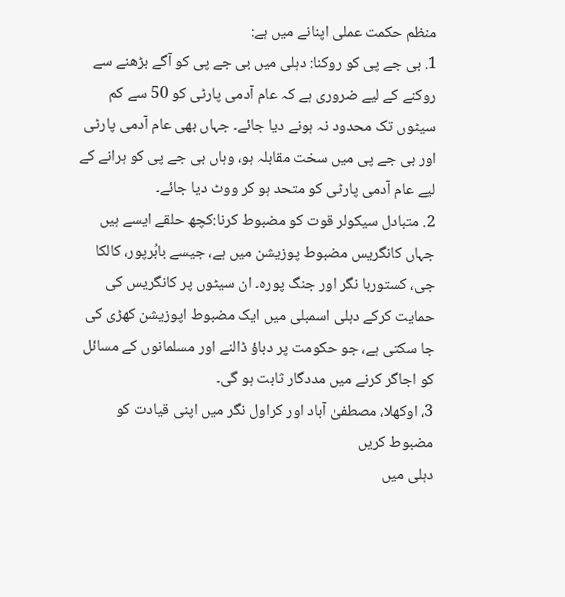منظم حکمت عملی اپنانے میں ہے:
1. بی جے پی کو روکنا: دہلی میں بی جے پی کو آگے بڑھنے سے روکنے کے لیے ضروری ہے کہ عام آدمی پارٹی کو 50 سے کم سیٹوں تک محدود نہ ہونے دیا جائے۔ جہاں بھی عام آدمی پارٹی اور بی جے پی میں سخت مقابلہ ہو، وہاں بی جے پی کو ہرانے کے لیے عام آدمی پارٹی کو متحد ہو کر ووٹ دیا جائے۔
2. متبادل سیکولر قوت کو مضبوط کرنا:کچھ حلقے ایسے ہیں جہاں کانگریس مضبوط پوزیشن میں ہے، جیسے بابُرپور، کالکا جی، کستوربا نگر اور جنگ پورہ۔ ان سیٹوں پر کانگریس کی حمایت کرکے دہلی اسمبلی میں ایک مضبوط اپوزیشن کھڑی کی جا سکتی ہے، جو حکومت پر دباؤ ڈالنے اور مسلمانوں کے مسائل کو اجاگر کرنے میں مددگار ثابت ہو گی۔
3، اوکھلا، مصطفیٰ آباد اور کراول نگر میں اپنی قیادت کو مضبوط کریں
دہلی میں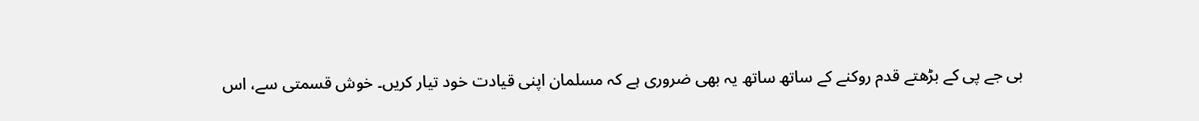بی جے پی کے بڑھتے قدم روکنے کے ساتھ ساتھ یہ بھی ضروری ہے کہ مسلمان اپنی قیادت خود تیار کریں۔ خوش قسمتی سے، اس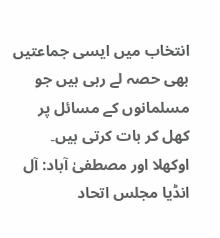انتخاب میں ایسی جماعتیں بھی حصہ لے رہی ہیں جو مسلمانوں کے مسائل پر کھل کر بات کرتی ہیں۔
اوکھلا اور مصطفیٰ آباد: آل انڈیا مجلس اتحاد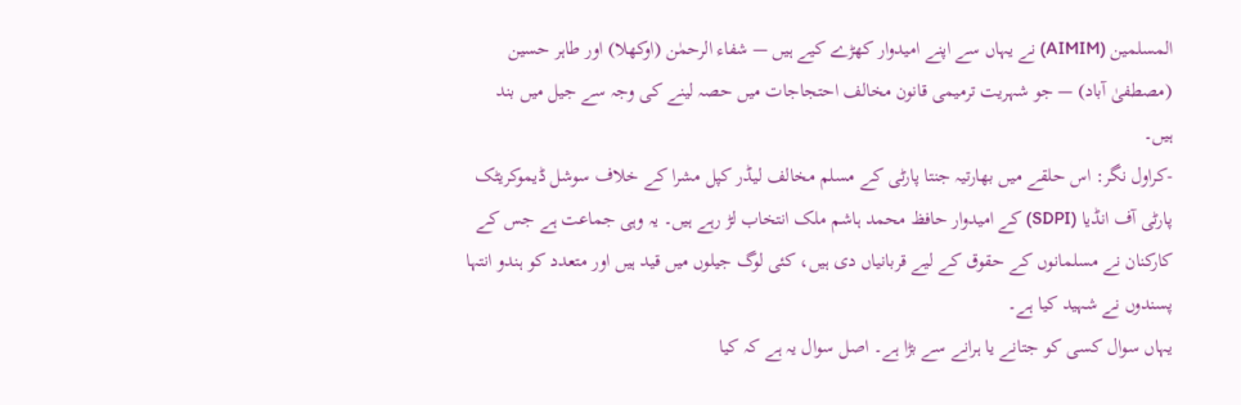المسلمین (AIMIM) نے یہاں سے اپنے امیدوار کھڑے کیے ہیں — شفاء الرحمٰن (اوکھلا) اور طاہر حسین (مصطفیٰ آباد) — جو شہریت ترمیمی قانون مخالف احتجاجات میں حصہ لینے کی وجہ سے جیل میں بند ہیں۔
-کراول نگر: اس حلقے میں بھارتیہ جنتا پارٹی کے مسلم مخالف لیڈر کپل مشرا کے خلاف سوشل ڈیموکریٹک پارٹی آف انڈیا (SDPI) کے امیدوار حافظ محمد ہاشم ملک انتخاب لڑ رہے ہیں۔ یہ وہی جماعت ہے جس کے کارکنان نے مسلمانوں کے حقوق کے لیے قربانیاں دی ہیں، کئی لوگ جیلوں میں قید ہیں اور متعدد کو ہندو انتہا پسندوں نے شہید کیا ہے۔
یہاں سوال کسی کو جتانے یا ہرانے سے بڑا ہے۔ اصل سوال یہ ہے کہ کیا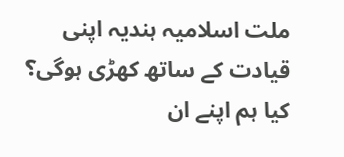ملت اسلامیہ ہندیہ اپنی قیادت کے ساتھ کھڑی ہوگی؟ کیا ہم اپنے ان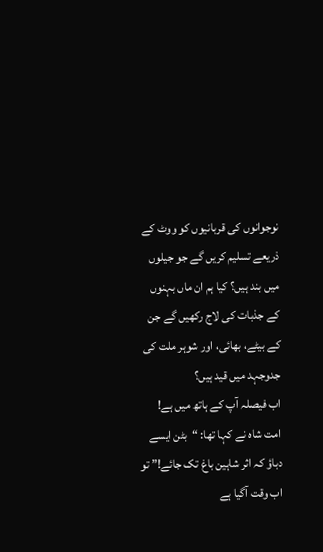نوجوانوں کی قربانیوں کو ووٹ کے ذریعے تسلیم کریں گے جو جیلوں میں بند ہیں؟ کیا ہم ان ماں بہنوں کے جذبات کی لاج رکھیں گے جن کے بیٹے، بھائی، اور شوہر ملت کی جدوجہد میں قید ہیں؟
اب فیصلہ آپ کے ہاتھ میں ہے!
امت شاہ نے کہا تھا: “بٹن ایسے دباؤ کہ اثر شاہین باغ تک جائے!” تو اب وقت آگیا ہے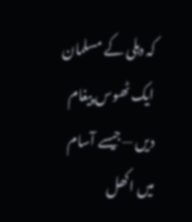کہ دہلی کے مسلمان ایک ٹھوس پیغام دیں —جیسے آسام میں اکھل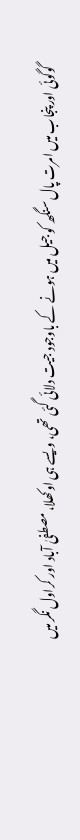گوگوئی اور پنجاب میں امرت پال سنگھ کو جیل میں ہونے کے باوجود جیت دلائی گئی تھی، ویسے ہی اوکھلا، مصطفیٰ آباد اور کراول نگر میں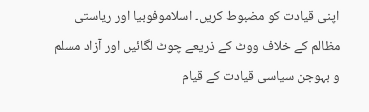اپنی قیادت کو مضبوط کریں۔ اسلاموفوبیا اور ریاستی مظالم کے خلاف ووٹ کے ذریعے چوٹ لگائیں اور آزاد مسلم و بہوجن سیاسی قیادت کے قیام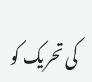کی تحریک کو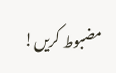مضبوط کریں!